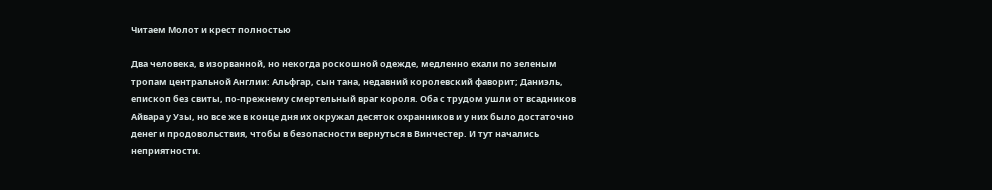Читаем Молот и крест полностью

Два человека, в изорванной, но некогда роскошной одежде, медленно ехали по зеленым тропам центральной Англии: Альфгар, сын тана, недавний королевский фаворит; Даниэль, епископ без свиты, по-прежнему смертельный враг короля. Оба с трудом ушли от всадников Айвара у Узы, но все же в конце дня их окружал десяток охранников и у них было достаточно денег и продовольствия, чтобы в безопасности вернуться в Винчестер. И тут начались неприятности.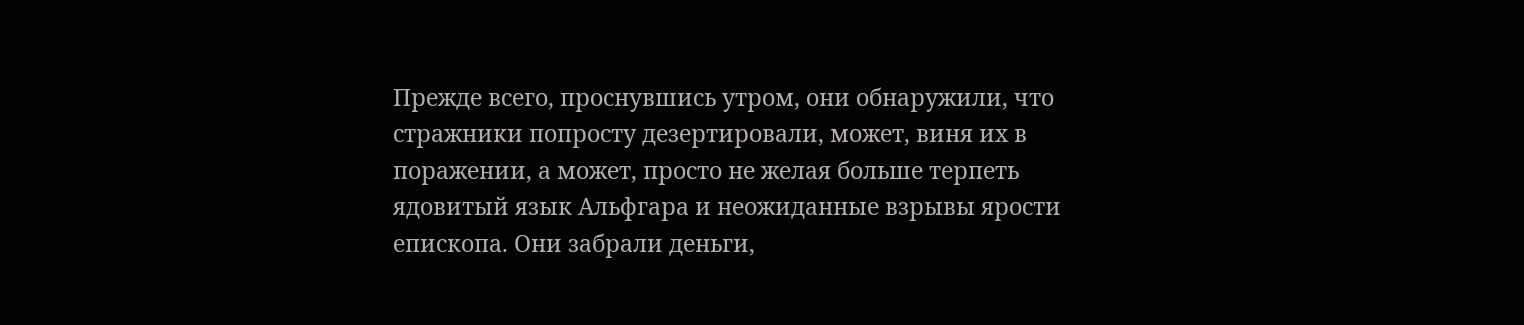Прежде всего, проснувшись утром, они обнаружили, что стражники попросту дезертировали, может, виня их в поражении, а может, просто не желая больше терпеть ядовитый язык Альфгара и неожиданные взрывы ярости епископа. Они забрали деньги,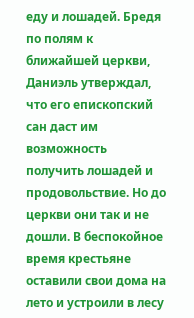еду и лошадей. Бредя по полям к ближайшей церкви, Даниэль утверждал, что его епископский сан даст им возможность получить лошадей и продовольствие. Но до церкви они так и не дошли. В беспокойное время крестьяне оставили свои дома на лето и устроили в лесу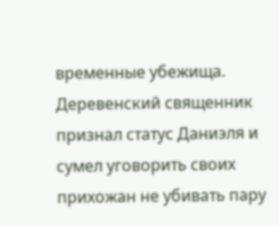временные убежища. Деревенский священник признал статус Даниэля и сумел уговорить своих прихожан не убивать пару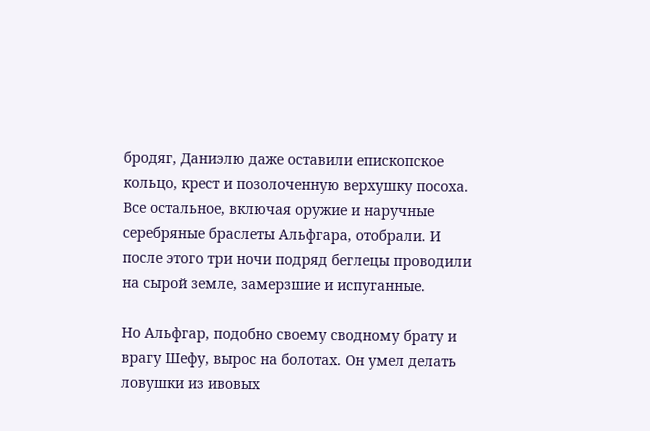бродяг, Даниэлю даже оставили епископское кольцо, крест и позолоченную верхушку посоха. Все остальное, включая оружие и наручные серебряные браслеты Альфгара, отобрали. И после этого три ночи подряд беглецы проводили на сырой земле, замерзшие и испуганные.

Но Альфгар, подобно своему сводному брату и врагу Шефу, вырос на болотах. Он умел делать ловушки из ивовых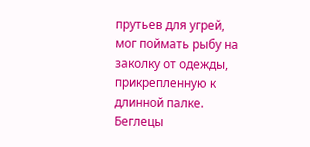прутьев для угрей, мог поймать рыбу на заколку от одежды, прикрепленную к длинной палке. Беглецы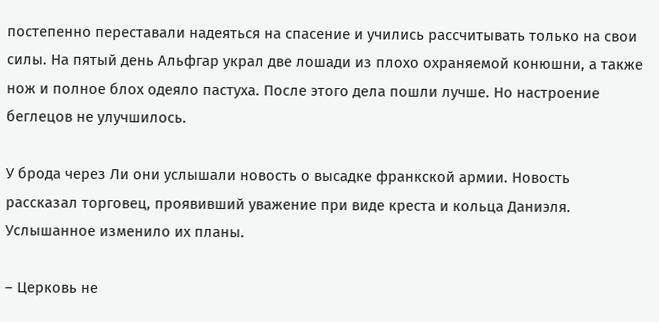постепенно переставали надеяться на спасение и учились рассчитывать только на свои силы. На пятый день Альфгар украл две лошади из плохо охраняемой конюшни, а также нож и полное блох одеяло пастуха. После этого дела пошли лучше. Но настроение беглецов не улучшилось.

У брода через Ли они услышали новость о высадке франкской армии. Новость рассказал торговец, проявивший уважение при виде креста и кольца Даниэля. Услышанное изменило их планы.

– Церковь не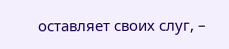оставляет своих слуг, –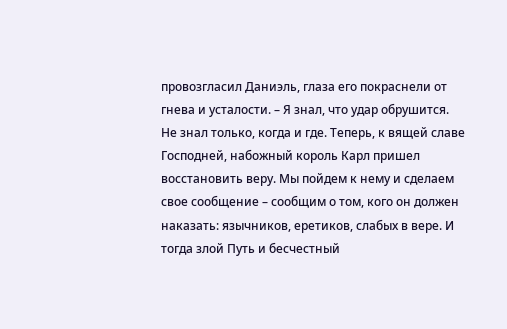провозгласил Даниэль, глаза его покраснели от гнева и усталости. – Я знал, что удар обрушится. Не знал только, когда и где. Теперь, к вящей славе Господней, набожный король Карл пришел восстановить веру. Мы пойдем к нему и сделаем свое сообщение – сообщим о том, кого он должен наказать: язычников, еретиков, слабых в вере. И тогда злой Путь и бесчестный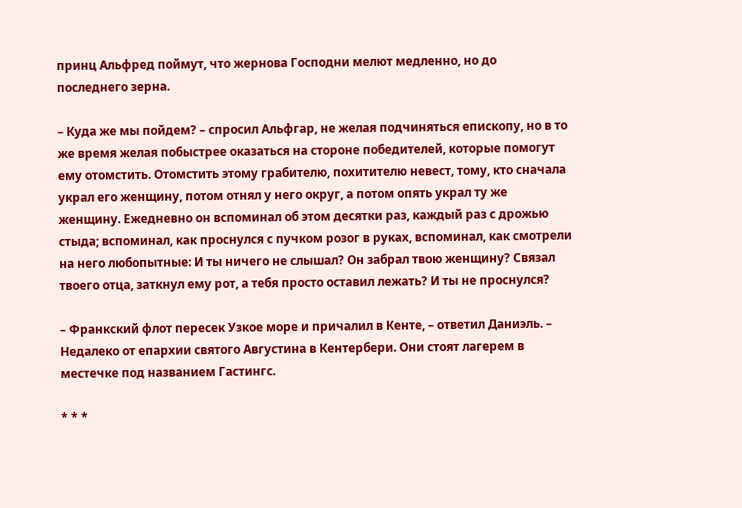принц Альфред поймут, что жернова Господни мелют медленно, но до последнего зерна.

– Куда же мы пойдем? – спросил Альфгар, не желая подчиняться епископу, но в то же время желая побыстрее оказаться на стороне победителей, которые помогут ему отомстить. Отомстить этому грабителю, похитителю невест, тому, кто сначала украл его женщину, потом отнял у него округ, а потом опять украл ту же женщину. Ежедневно он вспоминал об этом десятки раз, каждый раз с дрожью стыда; вспоминал, как проснулся с пучком розог в руках, вспоминал, как смотрели на него любопытные: И ты ничего не слышал? Он забрал твою женщину? Связал твоего отца, заткнул ему рот, а тебя просто оставил лежать? И ты не проснулся?

– Франкский флот пересек Узкое море и причалил в Кенте, – ответил Даниэль. – Недалеко от епархии святого Августина в Кентербери. Они стоят лагерем в местечке под названием Гастингс.

* * *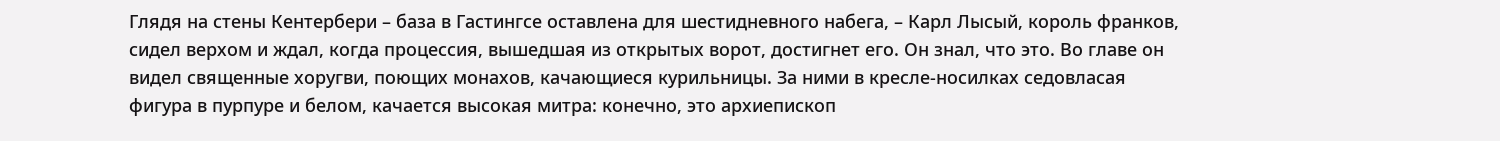Глядя на стены Кентербери – база в Гастингсе оставлена для шестидневного набега, – Карл Лысый, король франков, сидел верхом и ждал, когда процессия, вышедшая из открытых ворот, достигнет его. Он знал, что это. Во главе он видел священные хоругви, поющих монахов, качающиеся курильницы. За ними в кресле-носилках седовласая фигура в пурпуре и белом, качается высокая митра: конечно, это архиепископ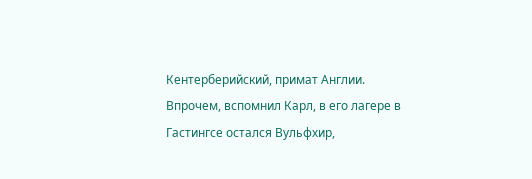Кентерберийский, примат Англии. Впрочем, вспомнил Карл, в его лагере в Гастингсе остался Вульфхир,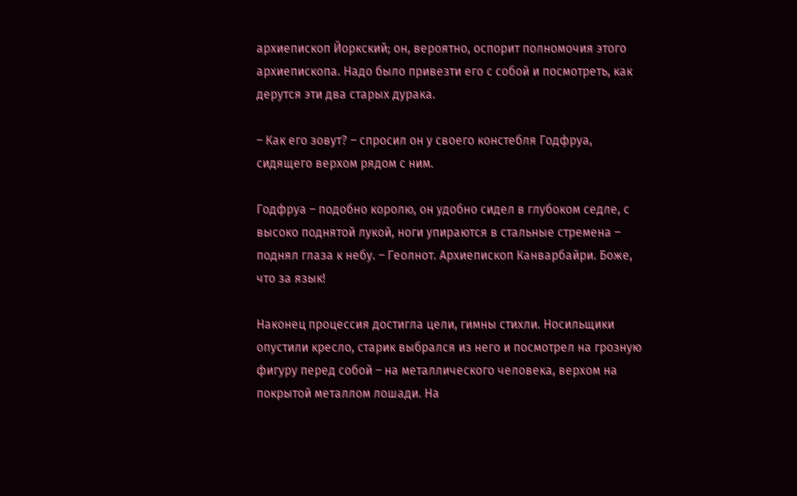архиепископ Йоркский; он, вероятно, оспорит полномочия этого архиепископа. Надо было привезти его с собой и посмотреть, как дерутся эти два старых дурака.

– Как его зовут? – спросил он у своего констебля Годфруа, сидящего верхом рядом с ним.

Годфруа – подобно королю, он удобно сидел в глубоком седле, с высоко поднятой лукой, ноги упираются в стальные стремена – поднял глаза к небу. – Геолнот. Архиепископ Канварбайри. Боже, что за язык!

Наконец процессия достигла цели, гимны стихли. Носильщики опустили кресло, старик выбрался из него и посмотрел на грозную фигуру перед собой – на металлического человека, верхом на покрытой металлом лошади. На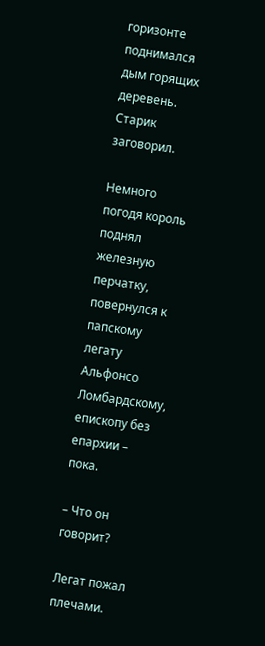горизонте поднимался дым горящих деревень. Старик заговорил.

Немного погодя король поднял железную перчатку, повернулся к папскому легату Альфонсо Ломбардскому, епископу без епархии – пока.

– Что он говорит?

Легат пожал плечами.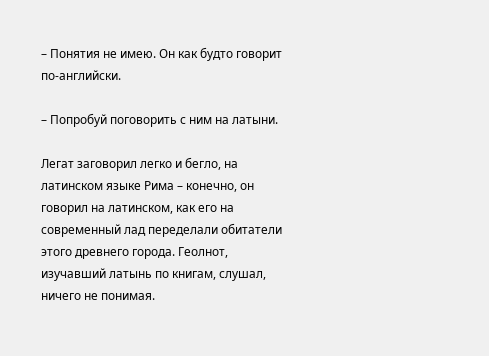– Понятия не имею. Он как будто говорит по-английски.

– Попробуй поговорить с ним на латыни.

Легат заговорил легко и бегло, на латинском языке Рима – конечно, он говорил на латинском, как его на современный лад переделали обитатели этого древнего города. Геолнот, изучавший латынь по книгам, слушал, ничего не понимая.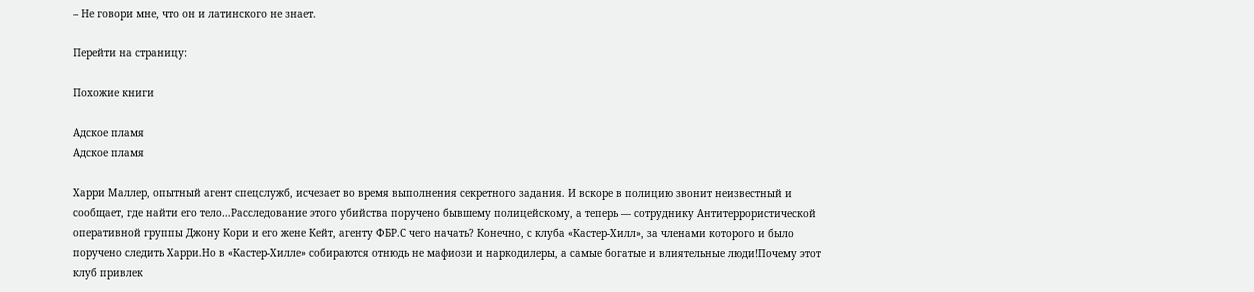– Не говори мне, что он и латинского не знает.

Перейти на страницу:

Похожие книги

Адское пламя
Адское пламя

Харри Маллер, опытный агент спецслужб, исчезает во время выполнения секретного задания. И вскоре в полицию звонит неизвестный и сообщает, где найти его тело…Расследование этого убийства поручено бывшему полицейскому, а теперь — сотруднику Антитеррористической оперативной группы Джону Кори и его жене Кейт, агенту ФБР.С чего начать? Конечно, с клуба «Кастер-Хилл», за членами которого и было поручено следить Харри.Но в «Кастер-Хилле» собираются отнюдь не мафиози и наркодилеры, а самые богатые и влиятельные люди!Почему этот клуб привлек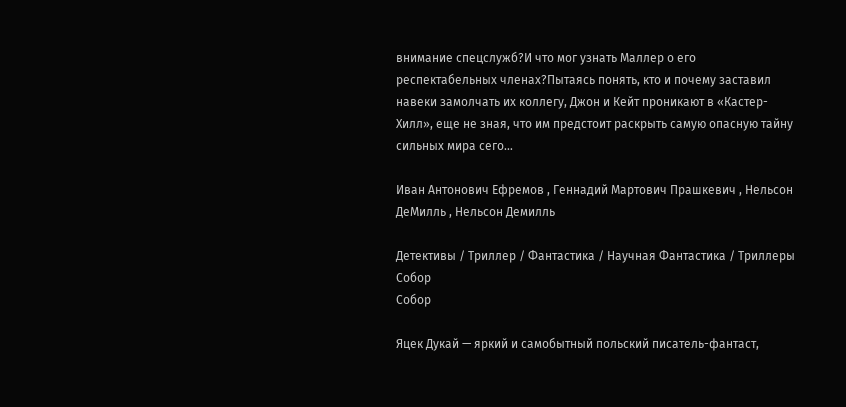внимание спецслужб?И что мог узнать Маллер о его респектабельных членах?Пытаясь понять, кто и почему заставил навеки замолчать их коллегу, Джон и Кейт проникают в «Кастер-Хилл», еще не зная, что им предстоит раскрыть самую опасную тайну сильных мира сего…

Иван Антонович Ефремов , Геннадий Мартович Прашкевич , Нельсон ДеМилль , Нельсон Демилль

Детективы / Триллер / Фантастика / Научная Фантастика / Триллеры
Собор
Собор

Яцек Дукай — яркий и самобытный польский писатель-фантаст,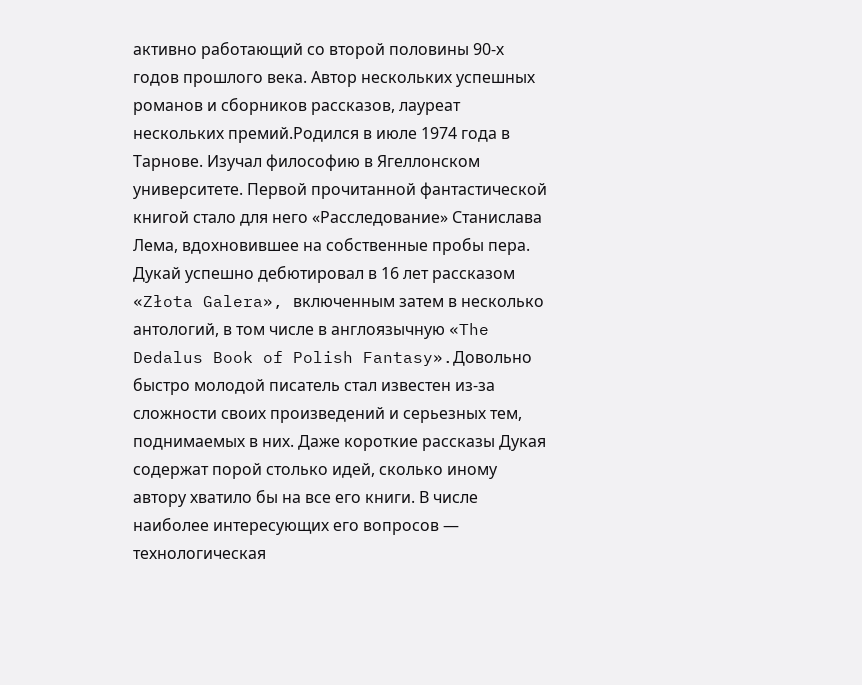активно работающий со второй половины 90-х годов прошлого века. Автор нескольких успешных романов и сборников рассказов, лауреат нескольких премий.Родился в июле 1974 года в Тарнове. Изучал философию в Ягеллонском университете. Первой прочитанной фантастической книгой стало для него «Расследование» Станислава Лема, вдохновившее на собственные пробы пера. Дукай успешно дебютировал в 16 лет рассказом «Złota Galera», включенным затем в несколько антологий, в том числе в англоязычную «The Dedalus Book of Polish Fantasy».Довольно быстро молодой писатель стал известен из-за сложности своих произведений и серьезных тем, поднимаемых в них. Даже короткие рассказы Дукая содержат порой столько идей, сколько иному автору хватило бы на все его книги. В числе наиболее интересующих его вопросов — технологическая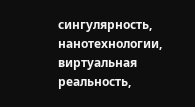сингулярность, нанотехнологии, виртуальная реальность,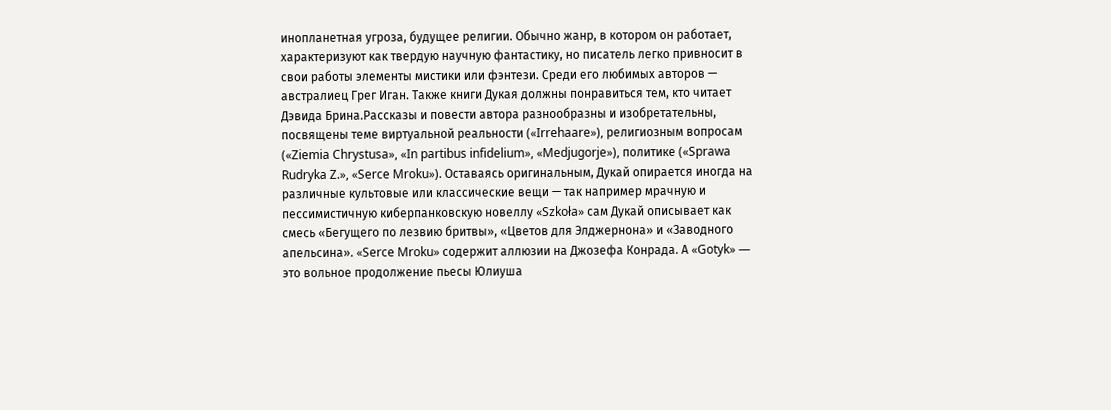инопланетная угроза, будущее религии. Обычно жанр, в котором он работает, характеризуют как твердую научную фантастику, но писатель легко привносит в свои работы элементы мистики или фэнтези. Среди его любимых авторов — австралиец Грег Иган. Также книги Дукая должны понравиться тем, кто читает Дэвида Брина.Рассказы и повести автора разнообразны и изобретательны, посвящены теме виртуальной реальности («Irrehaare»), религиозным вопросам («Ziemia Chrystusa», «In partibus infidelium», «Medjugorje»), политике («Sprawa Rudryka Z.», «Serce Mroku»). Оставаясь оригинальным, Дукай опирается иногда на различные культовые или классические вещи — так например мрачную и пессимистичную киберпанковскую новеллу «Szkoła» сам Дукай описывает как смесь «Бегущего по лезвию бритвы», «Цветов для Элджернона» и «Заводного апельсина». «Serce Mroku» содержит аллюзии на Джозефа Конрада. А «Gotyk» — это вольное продолжение пьесы Юлиуша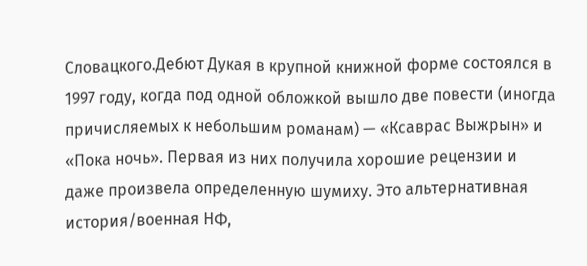Словацкого.Дебют Дукая в крупной книжной форме состоялся в 1997 году, когда под одной обложкой вышло две повести (иногда причисляемых к небольшим романам) — «Ксаврас Выжрын» и «Пока ночь». Первая из них получила хорошие рецензии и даже произвела определенную шумиху. Это альтернативная история/военная НФ,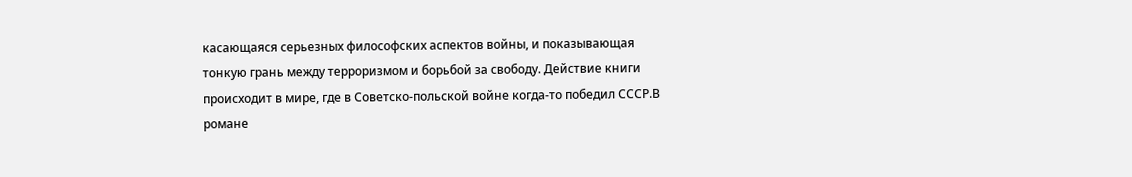касающаяся серьезных философских аспектов войны, и показывающая тонкую грань между терроризмом и борьбой за свободу. Действие книги происходит в мире, где в Советско-польской войне когда-то победил СССР.В романе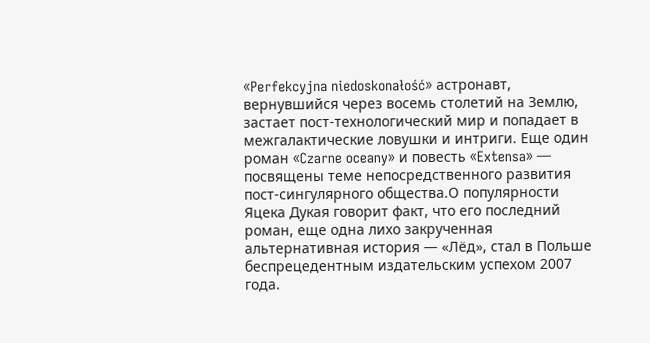«Perfekcyjna niedoskonałość» астронавт, вернувшийся через восемь столетий на Землю, застает пост-технологический мир и попадает в межгалактические ловушки и интриги. Еще один роман «Czarne oceany» и повесть «Extensa» — посвящены теме непосредственного развития пост-сингулярного общества.О популярности Яцека Дукая говорит факт, что его последний роман, еще одна лихо закрученная альтернативная история — «Лёд», стал в Польше беспрецедентным издательским успехом 2007 года.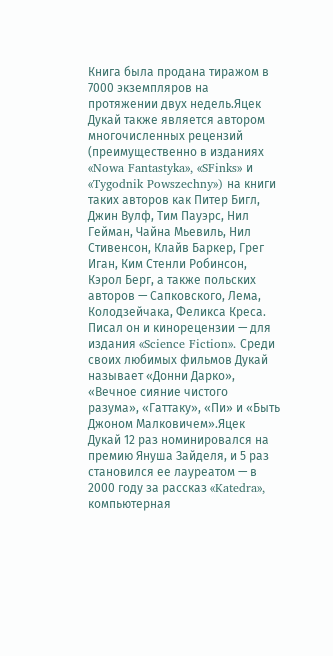Книга была продана тиражом в 7000 экземпляров на протяжении двух недель.Яцек Дукай также является автором многочисленных рецензий (преимущественно в изданиях «Nowa Fantastyka», «SFinks» и «Tygodnik Powszechny») на книги таких авторов как Питер Бигл, Джин Вулф, Тим Пауэрс, Нил Гейман, Чайна Мьевиль, Нил Стивенсон, Клайв Баркер, Грег Иган, Ким Стенли Робинсон, Кэрол Берг, а также польских авторов — Сапковского, Лема, Колодзейчака, Феликса Креса. Писал он и кинорецензии — для издания «Science Fiction». Среди своих любимых фильмов Дукай называет «Донни Дарко», «Вечное сияние чистого разума», «Гаттаку», «Пи» и «Быть Джоном Малковичем».Яцек Дукай 12 раз номинировался на премию Януша Зайделя, и 5 раз становился ее лауреатом — в 2000 году за рассказ «Katedra», компьютерная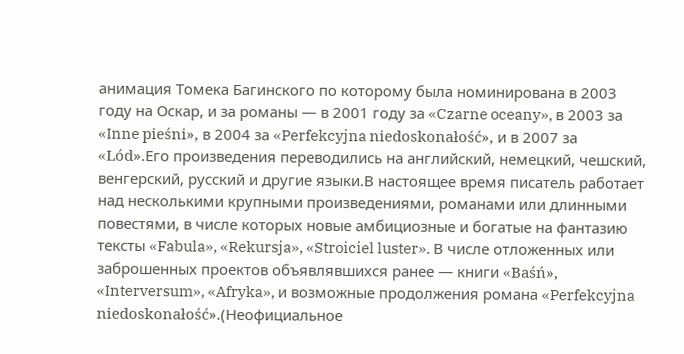анимация Томека Багинского по которому была номинирована в 2003 году на Оскар, и за романы — в 2001 году за «Czarne oceany», в 2003 за «Inne pieśni», в 2004 за «Perfekcyjna niedoskonałość», и в 2007 за «Lód».Его произведения переводились на английский, немецкий, чешский, венгерский, русский и другие языки.В настоящее время писатель работает над несколькими крупными произведениями, романами или длинными повестями, в числе которых новые амбициозные и богатые на фантазию тексты «Fabula», «Rekursja», «Stroiciel luster». В числе отложенных или заброшенных проектов объявлявшихся ранее — книги «Baśń», «Interversum», «Afryka», и возможные продолжения романа «Perfekcyjna niedoskonałość».(Неофициальное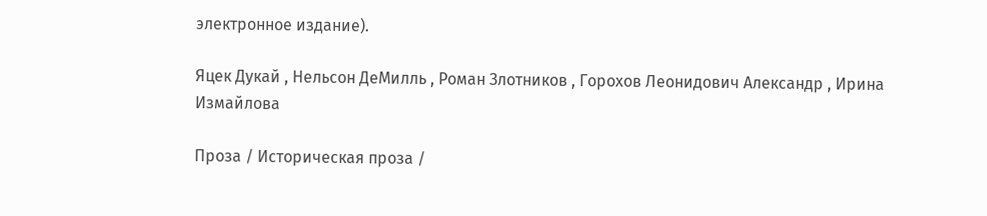электронное издание).

Яцек Дукай , Нельсон ДеМилль , Роман Злотников , Горохов Леонидович Александр , Ирина Измайлова

Проза / Историческая проза /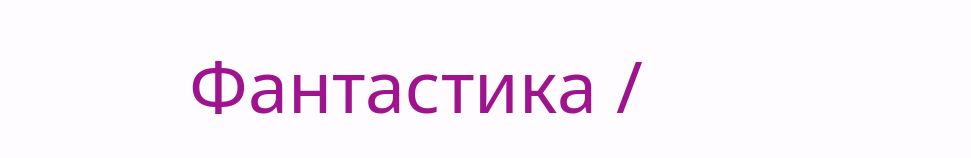Фантастика /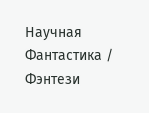Научная Фантастика / Фэнтези